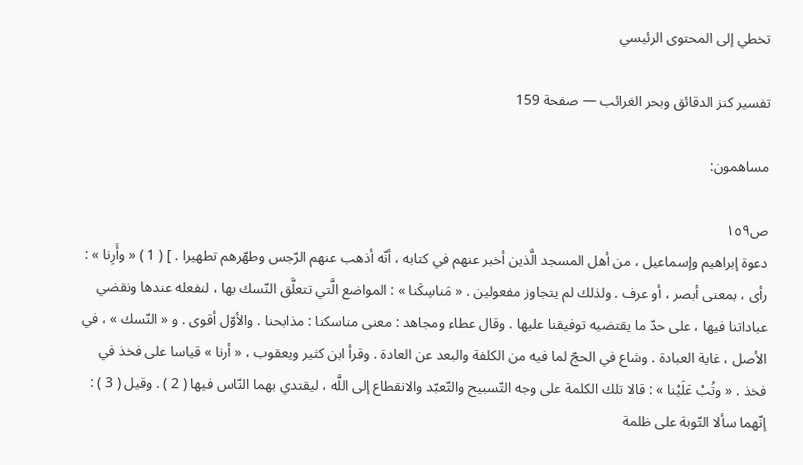تخطي إلى المحتوى الرئيسي

تفسير كنز الدقائق وبحر الغرائب — صفحة 159

مساهمون:

ص١٥٩
دعوة إبراهيم وإسماعيل ، من أهل المسجد الَّذين أخبر عنهم في كتابه ، أنّه أذهب عنهم الرّجس وطهّرهم تطهيرا . ] ( 1 ) « وأَرِنا » : رأى ، بمعنى أبصر ، أو عرف . ولذلك لم يتجاوز مفعولين . « مَناسِكَنا » : المواضع الَّتي تتعلَّق النّسك بها ، لنفعله عندها ونقضي عباداتنا فيها ، على حدّ ما يقتضيه توفيقنا عليها . وقال عطاء ومجاهد : معنى مناسكنا : مذابحنا . والأوّل أقوى . و « النّسك » ، في الأصل ، غاية العبادة . وشاع في الحجّ لما فيه من الكلفة والبعد عن العادة . وقرأ ابن كثير ويعقوب ، « أرنا » قياسا على فخذ في فخذ . « وتُبْ عَلَيْنا » : قالا تلك الكلمة على وجه التّسبيح والتّعبّد والانقطاع إلى اللَّه ، ليقتدي بهما النّاس فيها ( 2 ) . وقيل ( 3 ) : إنّهما سألا التّوبة على ظلمة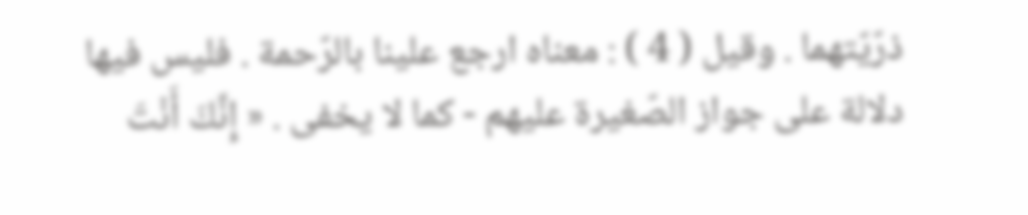ذرّيّتهما . وقيل ( 4 ) : معناه ارجع علينا بالرّحمة . فليس فيها دلالة على جواز الصّغيرة عليهم - كما لا يخفى . « إِنَّكَ أَنْتَ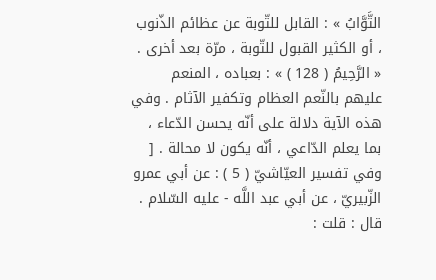التَّوَّابُ » : القابل للتّوبة عن عظائم الذّنوب ، أو الكثير القبول للتّوبة ، مرّة بعد أخرى . « الرَّحِيمُ ( 128 ) » : بعباده ، المنعم عليهم بالنّعم العظام وتكفير الآثام . وفي هذه الآية دلالة على أنّه يحسن الدّعاء ، بما يعلم الدّاعي ، أنّه يكون لا محالة . [ وفي تفسير العيّاشيّ ( 5 ) : عن أبي عمرو الزّبيريّ ، عن أبي عبد اللَّه - عليه السّلام . قال : قلت :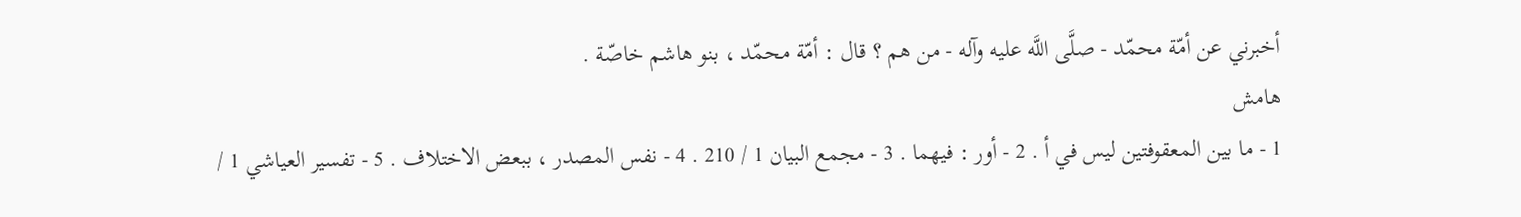أخبرني عن أمّة محمّد - صلَّى اللَّه عليه وآله - من هم ؟ قال : أمّة محمّد ، بنو هاشم خاصّة .
هامش
1 - ما بين المعقوفتين ليس في أ . 2 - أور : فيهما . 3 - مجمع البيان 1 / 210 . 4 - نفس المصدر ، ببعض الاختلاف . 5 - تفسير العياشي 1 /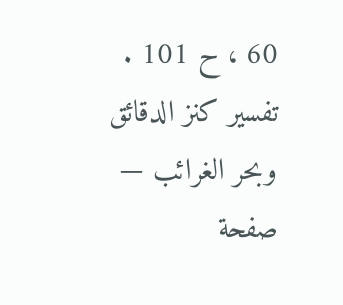60 ، ح 101 .
تفسير كنز الدقائق وبحر الغرائب — صفحة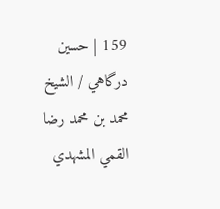159 | حسين درگاهي / الشيخ محمد بن محمد رضا القمي المشهدي